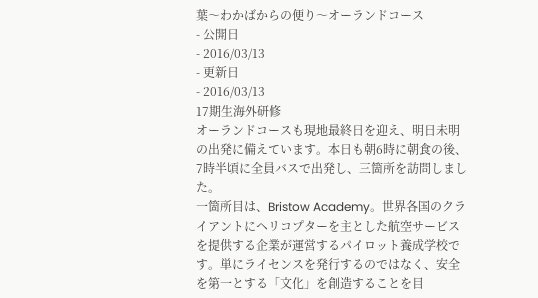葉〜わかばからの便り〜オーランドコース
- 公開日
- 2016/03/13
- 更新日
- 2016/03/13
17期生海外研修
オーランドコースも現地最終日を迎え、明日未明の出発に備えています。本日も朝6時に朝食の後、7時半頃に全員バスで出発し、三箇所を訪問しました。
一箇所目は、Bristow Academy。世界各国のクライアントにヘリコプターを主とした航空サービスを提供する企業が運営するパイロット養成学校です。単にライセンスを発行するのではなく、安全を第一とする「文化」を創造することを目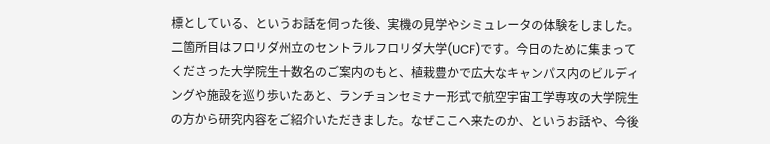標としている、というお話を伺った後、実機の見学やシミュレータの体験をしました。
二箇所目はフロリダ州立のセントラルフロリダ大学(UCF)です。今日のために集まってくださった大学院生十数名のご案内のもと、植栽豊かで広大なキャンパス内のビルディングや施設を巡り歩いたあと、ランチョンセミナー形式で航空宇宙工学専攻の大学院生の方から研究内容をご紹介いただきました。なぜここへ来たのか、というお話や、今後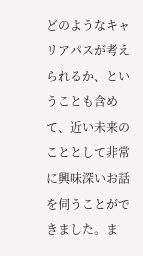どのようなキャリアパスが考えられるか、ということも含めて、近い未来のこととして非常に興味深いお話を伺うことができました。ま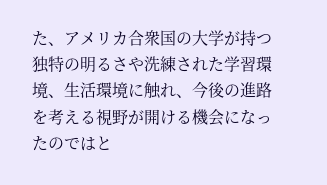た、アメリカ合衆国の大学が持つ独特の明るさや洗練された学習環境、生活環境に触れ、今後の進路を考える視野が開ける機会になったのではと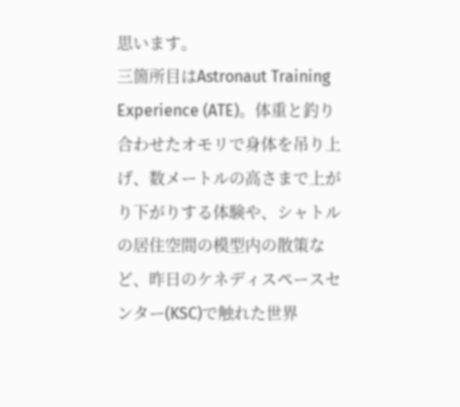思います。
三箇所目はAstronaut Training Experience (ATE)。体重と釣り合わせたオモリで身体を吊り上げ、数メートルの高さまで上がり下がりする体験や、シャトルの居住空間の模型内の散策など、昨日のケネディスペースセンター(KSC)で触れた世界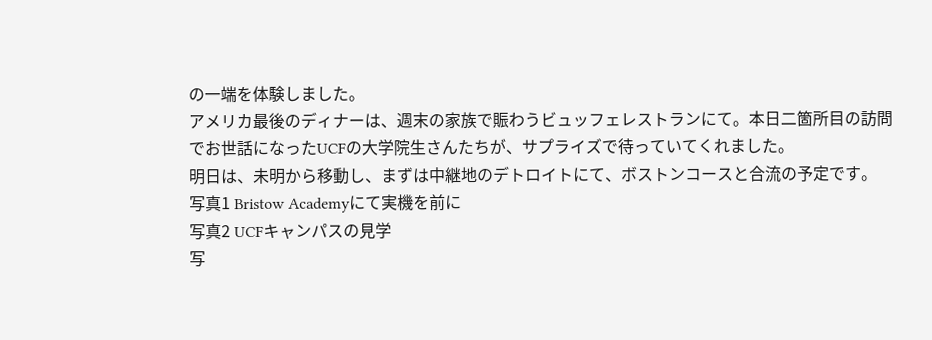の一端を体験しました。
アメリカ最後のディナーは、週末の家族で賑わうビュッフェレストランにて。本日二箇所目の訪問でお世話になったUCFの大学院生さんたちが、サプライズで待っていてくれました。
明日は、未明から移動し、まずは中継地のデトロイトにて、ボストンコースと合流の予定です。
写真1 Bristow Academyにて実機を前に
写真2 UCFキャンパスの見学
写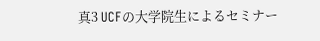真3 UCFの大学院生によるセミナー